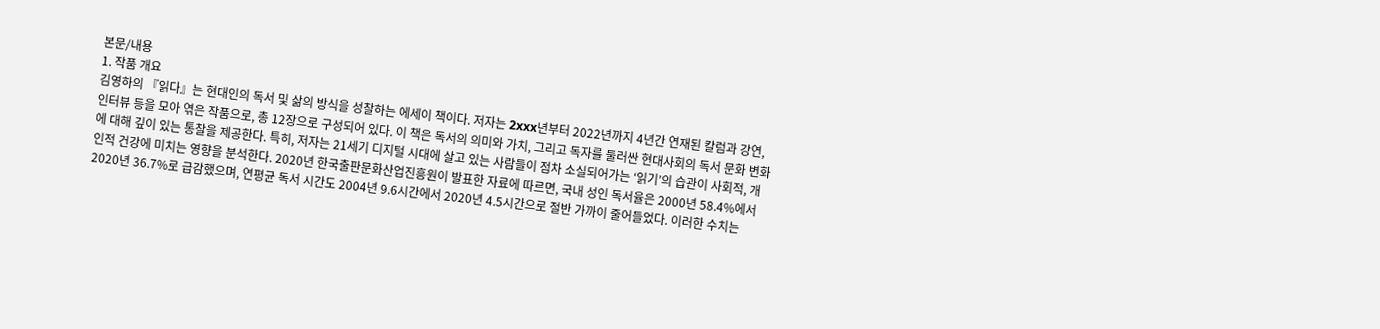본문/내용
1. 작품 개요
김영하의 『읽다』는 현대인의 독서 및 삶의 방식을 성찰하는 에세이 책이다. 저자는 2xxx년부터 2022년까지 4년간 연재된 칼럼과 강연, 인터뷰 등을 모아 엮은 작품으로, 총 12장으로 구성되어 있다. 이 책은 독서의 의미와 가치, 그리고 독자를 둘러싼 현대사회의 독서 문화 변화에 대해 깊이 있는 통찰을 제공한다. 특히, 저자는 21세기 디지털 시대에 살고 있는 사람들이 점차 소실되어가는 ‘읽기’의 습관이 사회적, 개인적 건강에 미치는 영향을 분석한다. 2020년 한국출판문화산업진흥원이 발표한 자료에 따르면, 국내 성인 독서율은 2000년 58.4%에서 2020년 36.7%로 급감했으며, 연평균 독서 시간도 2004년 9.6시간에서 2020년 4.5시간으로 절반 가까이 줄어들었다. 이러한 수치는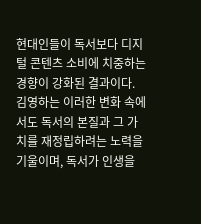현대인들이 독서보다 디지털 콘텐츠 소비에 치중하는 경향이 강화된 결과이다. 김영하는 이러한 변화 속에서도 독서의 본질과 그 가치를 재정립하려는 노력을 기울이며, 독서가 인생을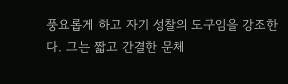풍요롭게 하고 자기 성찰의 도구임을 강조한다. 그는 짧고 간결한 문체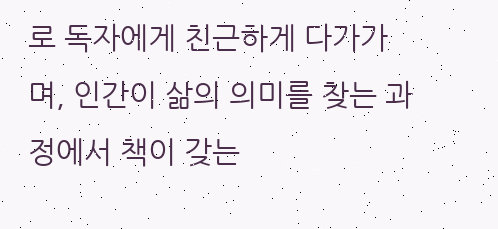로 독자에게 친근하게 다가가며, 인간이 삶의 의미를 찾는 과정에서 책이 갖는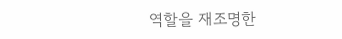역할을 재조명한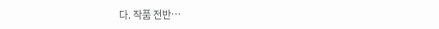다. 작품 전반…